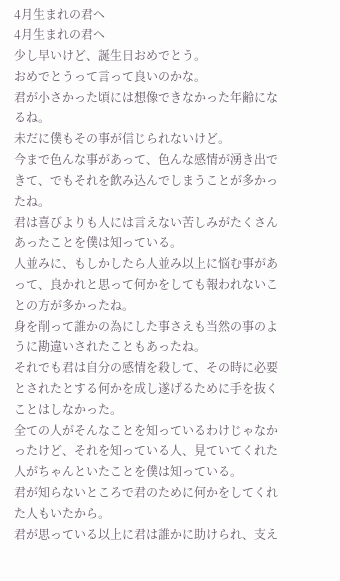4月生まれの君へ
4月生まれの君へ
少し早いけど、誕生日おめでとう。
おめでとうって言って良いのかな。
君が小さかった頃には想像できなかった年齢になるね。
未だに僕もその事が信じられないけど。
今まで色んな事があって、色んな感情が湧き出できて、でもそれを飲み込んでしまうことが多かったね。
君は喜びよりも人には言えない苦しみがたくさんあったことを僕は知っている。
人並みに、もしかしたら人並み以上に悩む事があって、良かれと思って何かをしても報われないことの方が多かったね。
身を削って誰かの為にした事さえも当然の事のように勘違いされたこともあったね。
それでも君は自分の感情を殺して、その時に必要とされたとする何かを成し遂げるために手を抜くことはしなかった。
全ての人がそんなことを知っているわけじゃなかったけど、それを知っている人、見ていてくれた人がちゃんといたことを僕は知っている。
君が知らないところで君のために何かをしてくれた人もいたから。
君が思っている以上に君は誰かに助けられ、支え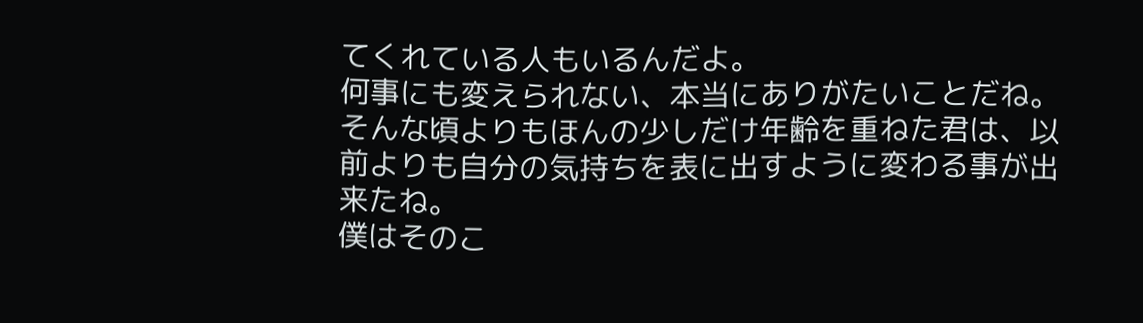てくれている人もいるんだよ。
何事にも変えられない、本当にありがたいことだね。
そんな頃よりもほんの少しだけ年齢を重ねた君は、以前よりも自分の気持ちを表に出すように変わる事が出来たね。
僕はそのこ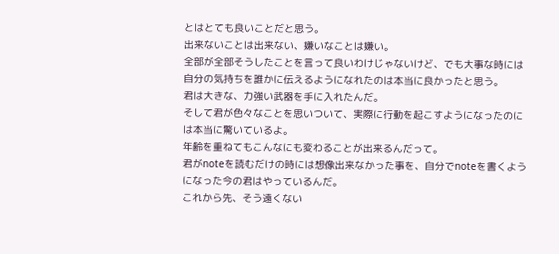とはとても良いことだと思う。
出来ないことは出来ない、嫌いなことは嫌い。
全部が全部そうしたことを言って良いわけじゃないけど、でも大事な時には自分の気持ちを誰かに伝えるようになれたのは本当に良かったと思う。
君は大きな、力強い武器を手に入れたんだ。
そして君が色々なことを思いついて、実際に行動を起こすようになったのには本当に驚いているよ。
年齢を重ねてもこんなにも変わることが出来るんだって。
君がnoteを読むだけの時には想像出来なかった事を、自分でnoteを書くようになった今の君はやっているんだ。
これから先、そう遠くない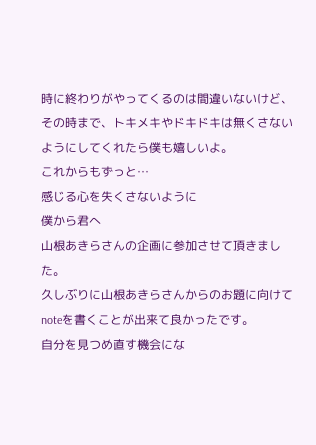時に終わりがやってくるのは間違いないけど、その時まで、トキメキやドキドキは無くさないようにしてくれたら僕も嬉しいよ。
これからもずっと…
感じる心を失くさないように
僕から君へ
山根あきらさんの企画に参加させて頂きました。
久しぶりに山根あきらさんからのお題に向けてnoteを書くことが出来て良かったです。
自分を見つめ直す機会にな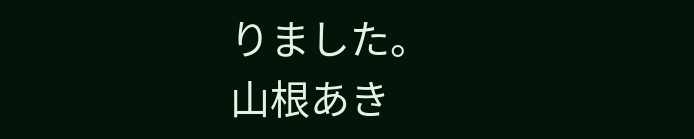りました。
山根あき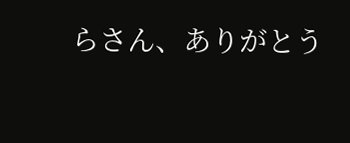らさん、ありがとう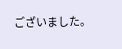ございました。